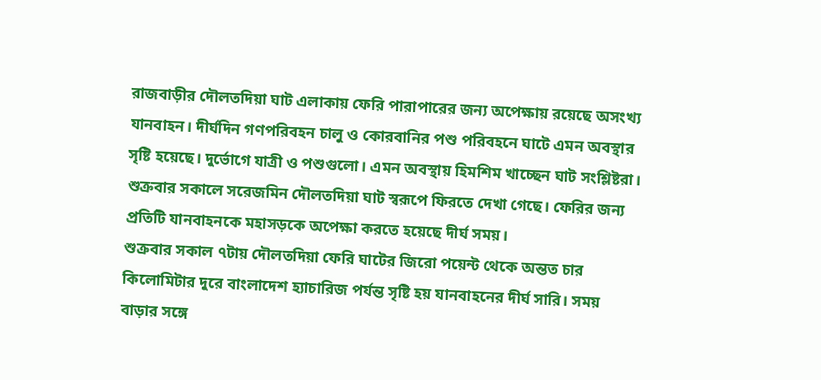রাজবাড়ীর দৌলতদিয়া ঘাট এলাকায় ফেরি পারাপারের জন্য অপেক্ষায় রয়েছে অসংখ্য যানবাহন। দীর্ঘদিন গণপরিবহন চালু ও কোরবানির পশু পরিবহনে ঘাটে এমন অবস্থার সৃষ্টি হয়েছে। দুর্ভোগে যাত্রী ও পশুগুলো। এমন অবস্থায় হিমশিম খাচ্ছেন ঘাট সংশ্লিষ্টরা।
শুক্রবার সকালে সরেজমিন দৌলতদিয়া ঘাট স্বরূপে ফিরতে দেখা গেছে। ফেরির জন্য প্রতিটি যানবাহনকে মহাসড়কে অপেক্ষা করতে হয়েছে দীর্ঘ সময়।
শুক্রবার সকাল ৭টায় দৌলতদিয়া ফেরি ঘাটের জিরো পয়েন্ট থেকে অন্তত চার কিলোমিটার দুরে বাংলাদেশ হ্যাচারিজ পর্যন্ত সৃষ্টি হয় যানবাহনের দীর্ঘ সারি। সময় বাড়ার সঙ্গে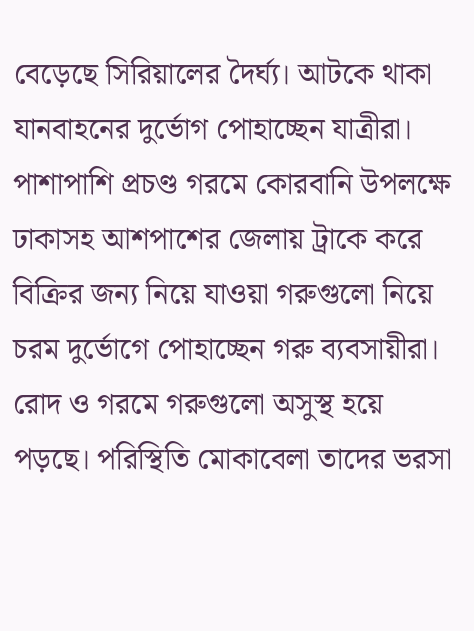বেড়েছে সিরিয়ালের দৈর্ঘ্য। আটকে থাকা যানবাহনের দুর্ভোগ পোহাচ্ছেন যাত্রীরা। পাশাপাশি প্রচণ্ড গরমে কোরবানি উপলক্ষে ঢাকাসহ আশপাশের জেলায় ট্রাকে করে বিক্রির জন্য নিয়ে যাওয়া গরুগুলো নিয়ে চরম দুর্ভোগে পোহাচ্ছেন গরু ব্যবসায়ীরা। রোদ ও গরমে গরুগুলো অসুস্থ হয়ে পড়ছে। পরিস্থিতি মোকাবেলা তাদের ভরসা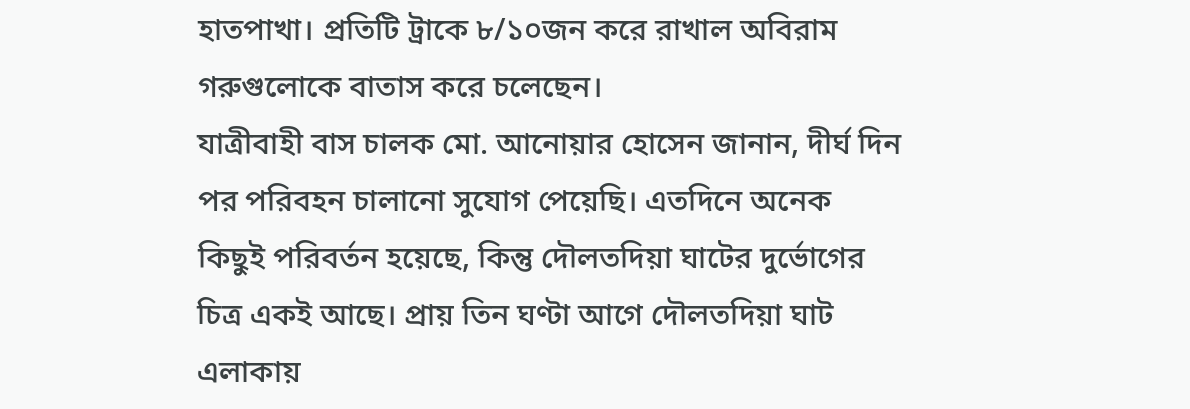হাতপাখা। প্রতিটি ট্রাকে ৮/১০জন করে রাখাল অবিরাম গরুগুলোকে বাতাস করে চলেছেন।
যাত্রীবাহী বাস চালক মো. আনোয়ার হোসেন জানান, দীর্ঘ দিন পর পরিবহন চালানো সুযোগ পেয়েছি। এতদিনে অনেক কিছুই পরিবর্তন হয়েছে, কিন্তু দৌলতদিয়া ঘাটের দুর্ভোগের চিত্র একই আছে। প্রায় তিন ঘণ্টা আগে দৌলতদিয়া ঘাট এলাকায়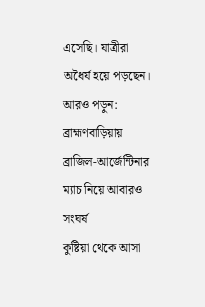এসেছি। যাত্রীরা অধৈর্য হয়ে পড়ছেন।
আরও পড়ুন: ব্রাহ্মণবাড়িয়ায় ব্রাজিল-আর্জেন্টিনার ম্যাচ নিয়ে আবারও সংঘর্ষ
কুষ্টিয়া থেকে আসা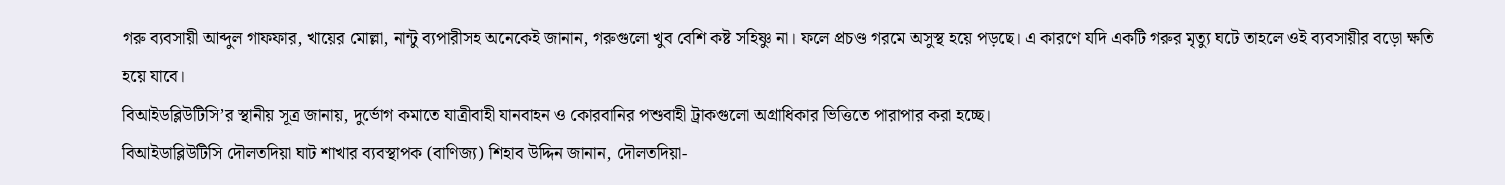গরু ব্যবসায়ী আব্দুল গাফফার, খায়ের মোল্লা, নান্টু ব্যপারীসহ অনেকেই জানান, গরুগুলো খুব বেশি কষ্ট সহিষ্ণু না। ফলে প্রচণ্ড গরমে অসুস্থ হয়ে পড়ছে। এ কারণে যদি একটি গরুর মৃত্যু ঘটে তাহলে ওই ব্যবসায়ীর বড়ো ক্ষতি হয়ে যাবে।
বিআইডব্লিউটিসি’র স্থানীয় সূত্র জানায়, দুর্ভোগ কমাতে যাত্রীবাহী যানবাহন ও কোরবানির পশুবাহী ট্রাকগুলো অগ্রাধিকার ভিত্তিতে পারাপার করা হচ্ছে।
বিআইডাব্লিউটিসি দৌলতদিয়া ঘাট শাখার ব্যবস্থাপক (বাণিজ্য) শিহাব উদ্দিন জানান, দৌলতদিয়া-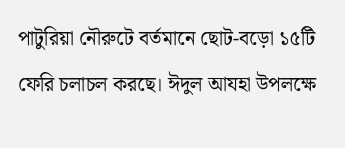পাটুরিয়া নৌরুটে বর্তমানে ছোট-বড়ো ১৫টি ফেরি চলাচল করছে। ঈদুল আযহা উপলক্ষে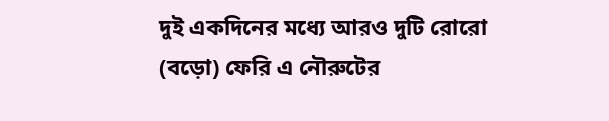দুই একদিনের মধ্যে আরও দুটি রোরো (বড়ো) ফেরি এ নৌরুটের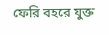ফেরি বহরে যুক্ত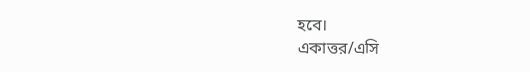হবে।
একাত্তর/এসি